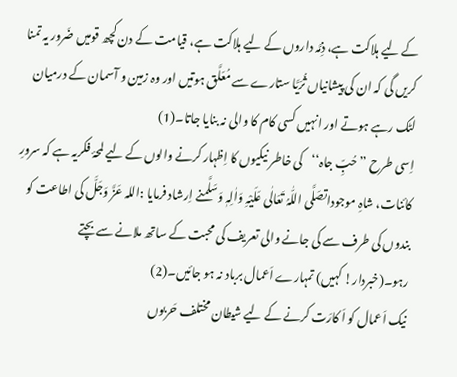کے لیے ہلاکت ہے، ذِمَّہ داروں کے لیے ہلاکت ہے، قيامت کے دن کچھ قوميں ضَرور یہ تمنا کريں گی کہ ان کی پيشانياں ثُرَيَّا ستارے سے مُعَلَّق ہوتيں اور وہ زمين و آسمان کے درميان لٹک رہے ہوتے اور انہيں کسی کام کا والی نہ بنايا جاتا۔(1)
اِسی طرح ’’حُبِّ جاہ‘‘کی خاطر نیکیوں کا اِظہار کرنے والوں کے لیے لمحۂ فکریہ ہے کہ سرورِ کائنات، شاہِ موجوداتصَلَّی اللّٰہُ تَعَالٰی عَلَیْہِ وَاٰلِہٖ وَسَلَّمنے اِرشاد فرمایا :اللہ عَزَّ وَجَلَّ کی اطاعت کو بندوں کی طرف سے کی جانے والی تعریف کی محبت کے ساتھ ملانے سے بچتے رہو۔(خبردار! کہیں) تمہارے اَعمال برباد نہ ہو جائیں۔(2)
نیک اَعمال کو اَ کارَت کرنے کے لیے شیطان مختلف حَربوں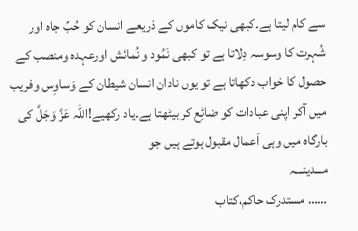سے کام لیتا ہے۔کبھی نیک کاموں کے ذریعے انسان کو حُبِّ جاہ اور شُہرت کا وسوسہ دِلاتا ہے تو کبھی نَمُود و نُمائش اورعہدہ ومنصب کے حصول کا خواب دکھاتا ہے تو یوں نادان انسان شیطان کے وَساوِس وفریب میں آکر اپنی عبادات کو ضائِع کر بیٹھتا ہے۔یاد رکھیے!اللہ عَزَّ وَجَلَّ کی بارگاہ میں وہی اَعمال مقبول ہوتے ہیں جو
مـــدینـــہ
…… مستدرک حاکم،کتاب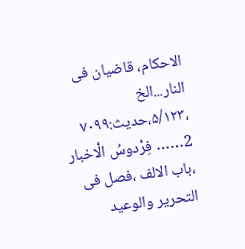الاحکام، قاضیان فی النار...الخ ،۵/۱۲۳،حدیث:۷۰۹۹
2…… فِرْدوسُ الْاخبار ،باب الالف ،فصل فی التحریر والوعید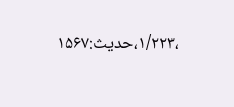،۱/۲۲۳،حدیث:۱۵۶۷